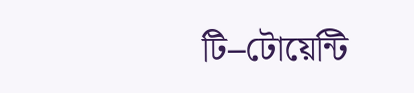টি–টোয়েন্টি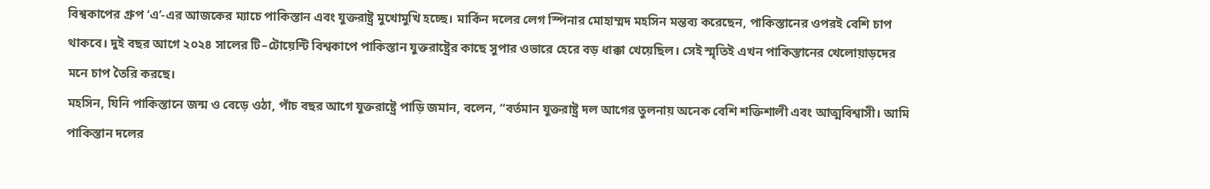বিশ্বকাপের গ্রুপ ‘এ’-এর আজকের ম্যাচে পাকিস্তান এবং যুক্তরাষ্ট্র মুখোমুখি হচ্ছে। মার্কিন দলের লেগ স্পিনার মোহাম্মদ মহসিন মন্তব্য করেছেন, পাকিস্তানের ওপরই বেশি চাপ থাকবে। দুই বছর আগে ২০২৪ সালের টি–টোয়েন্টি বিশ্বকাপে পাকিস্তান যুক্তরাষ্ট্রের কাছে সুপার ওভারে হেরে বড় ধাক্কা খেয়েছিল। সেই স্মৃতিই এখন পাকিস্তানের খেলোয়াড়দের মনে চাপ তৈরি করছে।
মহসিন, যিনি পাকিস্তানে জন্ম ও বেড়ে ওঠা, পাঁচ বছর আগে যুক্তরাষ্ট্রে পাড়ি জমান, বলেন, “বর্তমান যুক্তরাষ্ট্র দল আগের তুলনায় অনেক বেশি শক্তিশালী এবং আত্মবিশ্বাসী। আমি পাকিস্তান দলের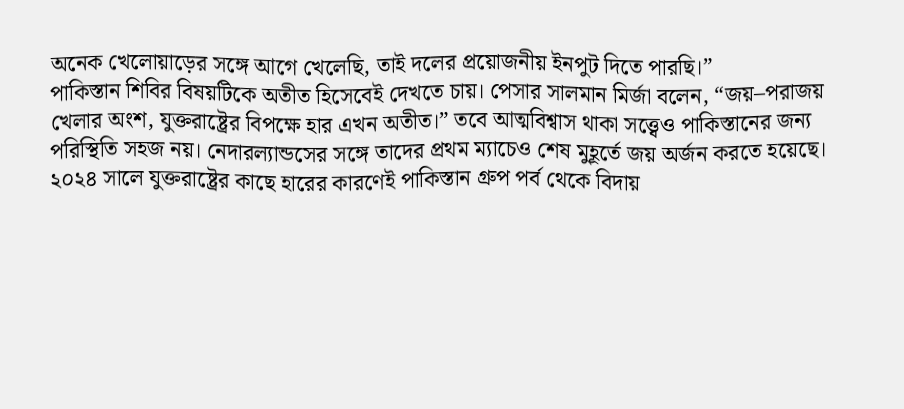অনেক খেলোয়াড়ের সঙ্গে আগে খেলেছি, তাই দলের প্রয়োজনীয় ইনপুট দিতে পারছি।”
পাকিস্তান শিবির বিষয়টিকে অতীত হিসেবেই দেখতে চায়। পেসার সালমান মির্জা বলেন, “জয়–পরাজয় খেলার অংশ, যুক্তরাষ্ট্রের বিপক্ষে হার এখন অতীত।” তবে আত্মবিশ্বাস থাকা সত্ত্বেও পাকিস্তানের জন্য পরিস্থিতি সহজ নয়। নেদারল্যান্ডসের সঙ্গে তাদের প্রথম ম্যাচেও শেষ মুহূর্তে জয় অর্জন করতে হয়েছে।
২০২৪ সালে যুক্তরাষ্ট্রের কাছে হারের কারণেই পাকিস্তান গ্রুপ পর্ব থেকে বিদায়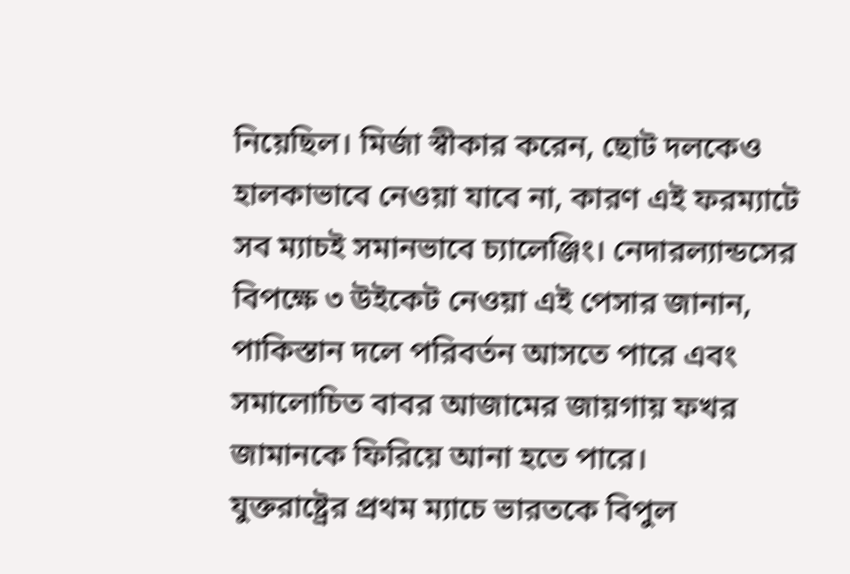নিয়েছিল। মির্জা স্বীকার করেন, ছোট দলকেও হালকাভাবে নেওয়া যাবে না, কারণ এই ফরম্যাটে সব ম্যাচই সমানভাবে চ্যালেঞ্জিং। নেদারল্যান্ডসের বিপক্ষে ৩ উইকেট নেওয়া এই পেসার জানান, পাকিস্তান দলে পরিবর্তন আসতে পারে এবং সমালোচিত বাবর আজামের জায়গায় ফখর জামানকে ফিরিয়ে আনা হতে পারে।
যুক্তরাষ্ট্রের প্রথম ম্যাচে ভারতকে বিপুল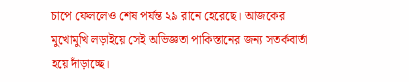চাপে ফেললেও শেষ পর্যন্ত ২৯ রানে হেরেছে। আজকের মুখোমুখি লড়াইয়ে সেই অভিজ্ঞতা পাকিস্তানের জন্য সতর্কবার্তা হয়ে দাঁড়াচ্ছে।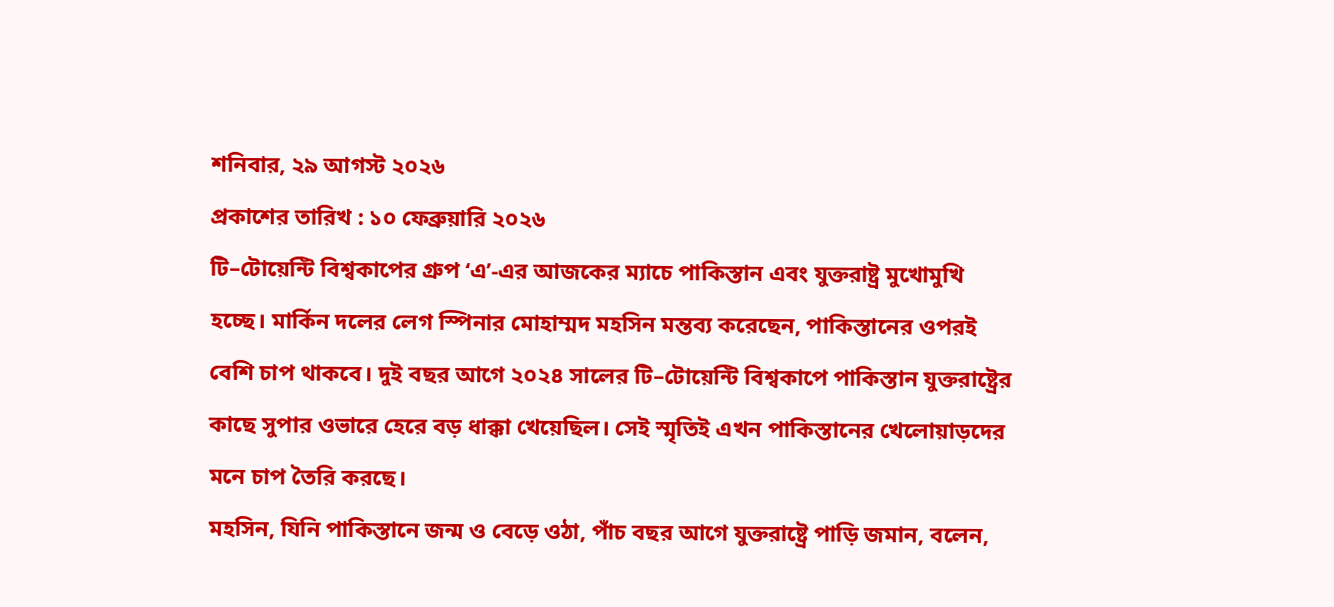শনিবার, ২৯ আগস্ট ২০২৬
প্রকাশের তারিখ : ১০ ফেব্রুয়ারি ২০২৬
টি–টোয়েন্টি বিশ্বকাপের গ্রুপ ‘এ’-এর আজকের ম্যাচে পাকিস্তান এবং যুক্তরাষ্ট্র মুখোমুখি হচ্ছে। মার্কিন দলের লেগ স্পিনার মোহাম্মদ মহসিন মন্তব্য করেছেন, পাকিস্তানের ওপরই বেশি চাপ থাকবে। দুই বছর আগে ২০২৪ সালের টি–টোয়েন্টি বিশ্বকাপে পাকিস্তান যুক্তরাষ্ট্রের কাছে সুপার ওভারে হেরে বড় ধাক্কা খেয়েছিল। সেই স্মৃতিই এখন পাকিস্তানের খেলোয়াড়দের মনে চাপ তৈরি করছে।
মহসিন, যিনি পাকিস্তানে জন্ম ও বেড়ে ওঠা, পাঁচ বছর আগে যুক্তরাষ্ট্রে পাড়ি জমান, বলেন,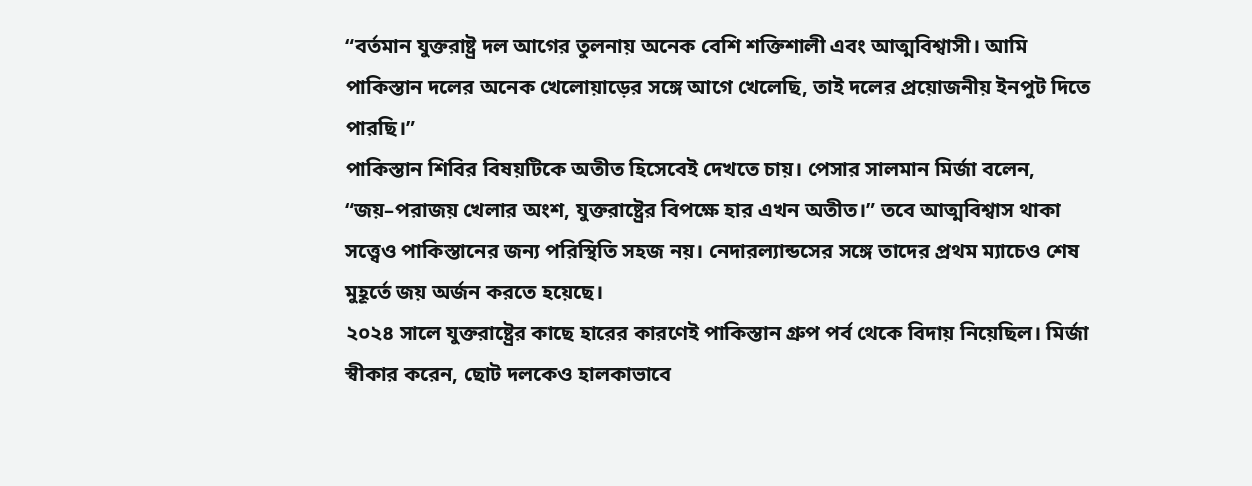“বর্তমান যুক্তরাষ্ট্র দল আগের তুলনায় অনেক বেশি শক্তিশালী এবং আত্মবিশ্বাসী। আমি পাকিস্তান দলের অনেক খেলোয়াড়ের সঙ্গে আগে খেলেছি, তাই দলের প্রয়োজনীয় ইনপুট দিতে পারছি।”
পাকিস্তান শিবির বিষয়টিকে অতীত হিসেবেই দেখতে চায়। পেসার সালমান মির্জা বলেন, “জয়–পরাজয় খেলার অংশ, যুক্তরাষ্ট্রের বিপক্ষে হার এখন অতীত।” তবে আত্মবিশ্বাস থাকা সত্ত্বেও পাকিস্তানের জন্য পরিস্থিতি সহজ নয়। নেদারল্যান্ডসের সঙ্গে তাদের প্রথম ম্যাচেও শেষ মুহূর্তে জয় অর্জন করতে হয়েছে।
২০২৪ সালে যুক্তরাষ্ট্রের কাছে হারের কারণেই পাকিস্তান গ্রুপ পর্ব থেকে বিদায় নিয়েছিল। মির্জা স্বীকার করেন, ছোট দলকেও হালকাভাবে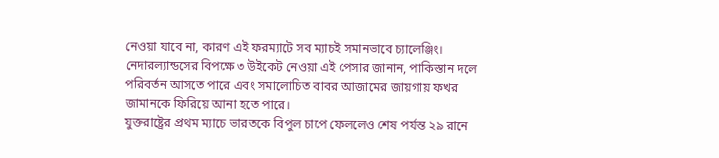নেওয়া যাবে না, কারণ এই ফরম্যাটে সব ম্যাচই সমানভাবে চ্যালেঞ্জিং। নেদারল্যান্ডসের বিপক্ষে ৩ উইকেট নেওয়া এই পেসার জানান, পাকিস্তান দলে পরিবর্তন আসতে পারে এবং সমালোচিত বাবর আজামের জায়গায় ফখর জামানকে ফিরিয়ে আনা হতে পারে।
যুক্তরাষ্ট্রের প্রথম ম্যাচে ভারতকে বিপুল চাপে ফেললেও শেষ পর্যন্ত ২৯ রানে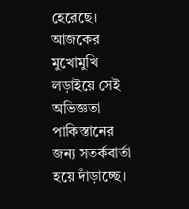হেরেছে। আজকের মুখোমুখি লড়াইয়ে সেই অভিজ্ঞতা পাকিস্তানের জন্য সতর্কবার্তা হয়ে দাঁড়াচ্ছে।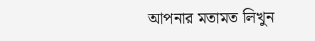আপনার মতামত লিখুন